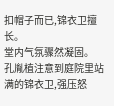扣帽子而已,锦衣卫擅长。
堂内气氛骤然凝固。
孔胤植注意到庭院里站满的锦衣卫,强压怒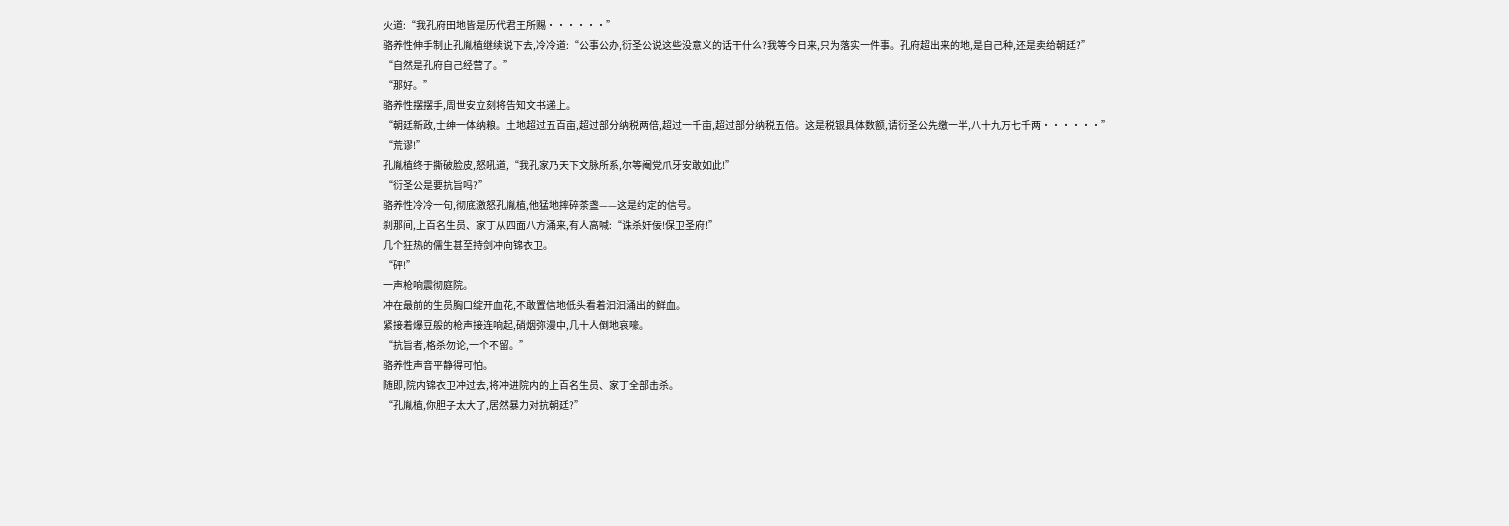火道:“我孔府田地皆是历代君王所赐······”
骆养性伸手制止孔胤植继续说下去,冷冷道:“公事公办,衍圣公说这些没意义的话干什么?我等今日来,只为落实一件事。孔府超出来的地,是自己种,还是卖给朝廷?”
“自然是孔府自己经营了。”
“那好。”
骆养性摆摆手,周世安立刻将告知文书递上。
“朝廷新政,士绅一体纳粮。土地超过五百亩,超过部分纳税两倍,超过一千亩,超过部分纳税五倍。这是税银具体数额,请衍圣公先缴一半,八十九万七千两······”
“荒谬!”
孔胤植终于撕破脸皮,怒吼道,“我孔家乃天下文脉所系,尔等阉党爪牙安敢如此!”
“衍圣公是要抗旨吗?”
骆养性冷冷一句,彻底激怒孔胤植,他猛地摔碎茶盏——这是约定的信号。
刹那间,上百名生员、家丁从四面八方涌来,有人高喊:“诛杀奸佞!保卫圣府!”
几个狂热的儒生甚至持剑冲向锦衣卫。
“砰!”
一声枪响震彻庭院。
冲在最前的生员胸口绽开血花,不敢置信地低头看着汩汩涌出的鲜血。
紧接着爆豆般的枪声接连响起,硝烟弥漫中,几十人倒地哀嚎。
“抗旨者,格杀勿论,一个不留。”
骆养性声音平静得可怕。
随即,院内锦衣卫冲过去,将冲进院内的上百名生员、家丁全部击杀。
“孔胤植,你胆子太大了,居然暴力对抗朝廷?”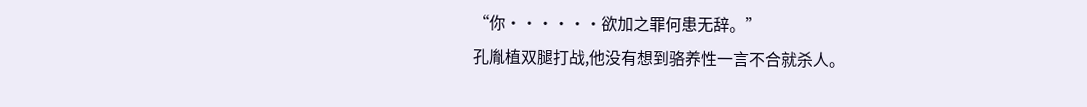“你······欲加之罪何患无辞。”
孔胤植双腿打战,他没有想到骆养性一言不合就杀人。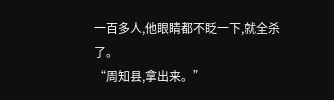一百多人,他眼睛都不眨一下,就全杀了。
“周知县,拿出来。”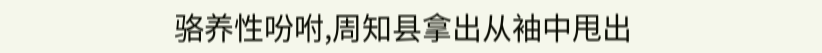骆养性吩咐,周知县拿出从袖中甩出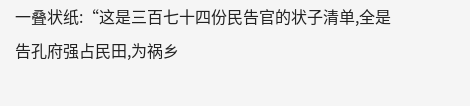一叠状纸:“这是三百七十四份民告官的状子清单,全是告孔府强占民田,为祸乡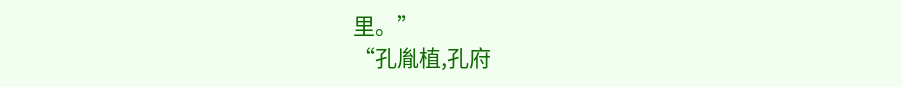里。”
“孔胤植,孔府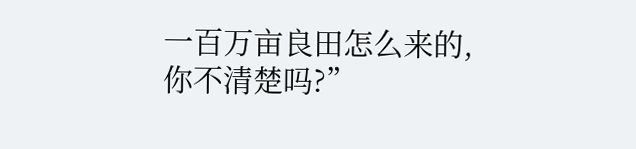一百万亩良田怎么来的,你不清楚吗?”